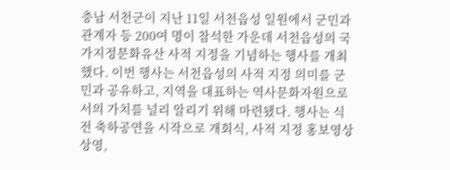충남 서천군이 지난 11일 서천읍성 일원에서 군민과 관계자 등 200여 명이 참석한 가운데 서천읍성의 국가지정문화유산 사적 지정을 기념하는 행사를 개최했다. 이번 행사는 서천읍성의 사적 지정 의미를 군민과 공유하고, 지역을 대표하는 역사문화자원으로서의 가치를 널리 알리기 위해 마련됐다. 행사는 식전 축하공연을 시작으로 개회식, 사적 지정 홍보영상 상영,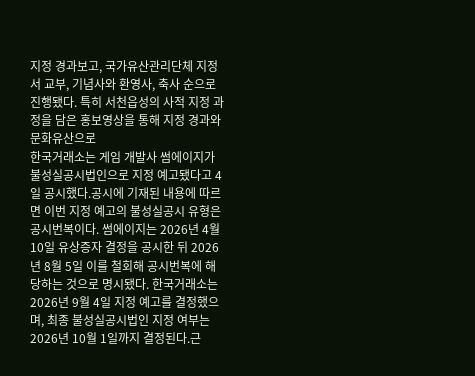지정 경과보고, 국가유산관리단체 지정서 교부, 기념사와 환영사, 축사 순으로 진행됐다. 특히 서천읍성의 사적 지정 과정을 담은 홍보영상을 통해 지정 경과와 문화유산으로
한국거래소는 게임 개발사 썸에이지가 불성실공시법인으로 지정 예고됐다고 4일 공시했다.공시에 기재된 내용에 따르면 이번 지정 예고의 불성실공시 유형은 공시번복이다. 썸에이지는 2026년 4월 10일 유상증자 결정을 공시한 뒤 2026년 8월 5일 이를 철회해 공시번복에 해당하는 것으로 명시됐다. 한국거래소는 2026년 9월 4일 지정 예고를 결정했으며, 최종 불성실공시법인 지정 여부는 2026년 10월 1일까지 결정된다.근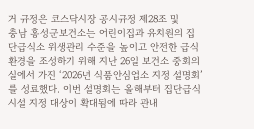거 규정은 코스닥시장 공시규정 제28조 및
충남 홍성군보건소는 어린이집과 유치원의 집단급식소 위생관리 수준을 높이고 안전한 급식환경을 조성하기 위해 지난 26일 보건소 중회의실에서 가진 ‘2026년 식품안심업소 지정 설명회’를 성료했다. 이번 설명회는 올해부터 집단급식시설 지정 대상이 확대됨에 따라 관내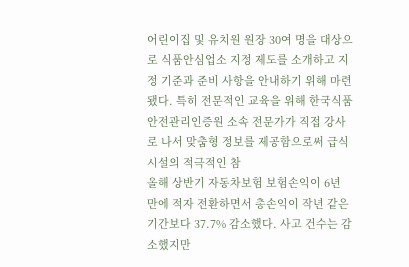어린이집 및 유치원 원장 30여 명을 대상으로 식품안심업소 지정 제도를 소개하고 지정 기준과 준비 사항을 안내하기 위해 마련됐다. 특히 전문적인 교육을 위해 한국식품안전관리인증원 소속 전문가가 직접 강사로 나서 맞춤형 정보를 제공함으로써 급식시설의 적극적인 참
올해 상반기 자동차보험 보험손익이 6년 만에 적자 전환하면서 총손익이 작년 같은 기간보다 37.7% 감소했다. 사고 건수는 감소했지만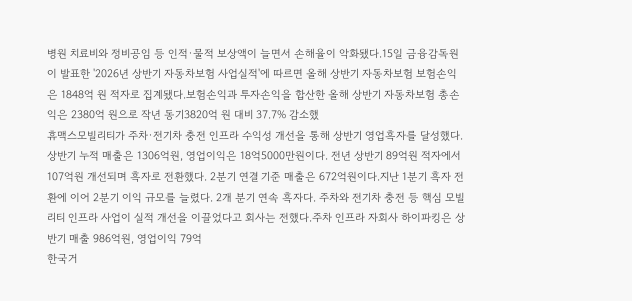병원 치료비와 정비공임 등 인적·물적 보상액이 늘면서 손해율이 악화됐다.15일 금융감독원이 발표한 '2026년 상반기 자동차보험 사업실적'에 따르면 올해 상반기 자동차보험 보험손익은 1848억 원 적자로 집계됐다.보험손익과 투자손익을 합산한 올해 상반기 자동차보험 총손익은 2380억 원으로 작년 동기3820억 원 대비 37.7% 감소했
휴맥스모빌리티가 주차·전기차 충전 인프라 수익성 개선을 통해 상반기 영업흑자를 달성했다. 상반기 누적 매출은 1306억원, 영업이익은 18억5000만원이다. 전년 상반기 89억원 적자에서 107억원 개선되며 흑자로 전환했다. 2분기 연결 기준 매출은 672억원이다.지난 1분기 흑자 전환에 이어 2분기 이익 규모를 늘렸다. 2개 분기 연속 흑자다. 주차와 전기차 충전 등 핵심 모빌리티 인프라 사업이 실적 개선을 이끌었다고 회사는 전했다.주차 인프라 자회사 하이파킹은 상반기 매출 986억원, 영업이익 79억
한국거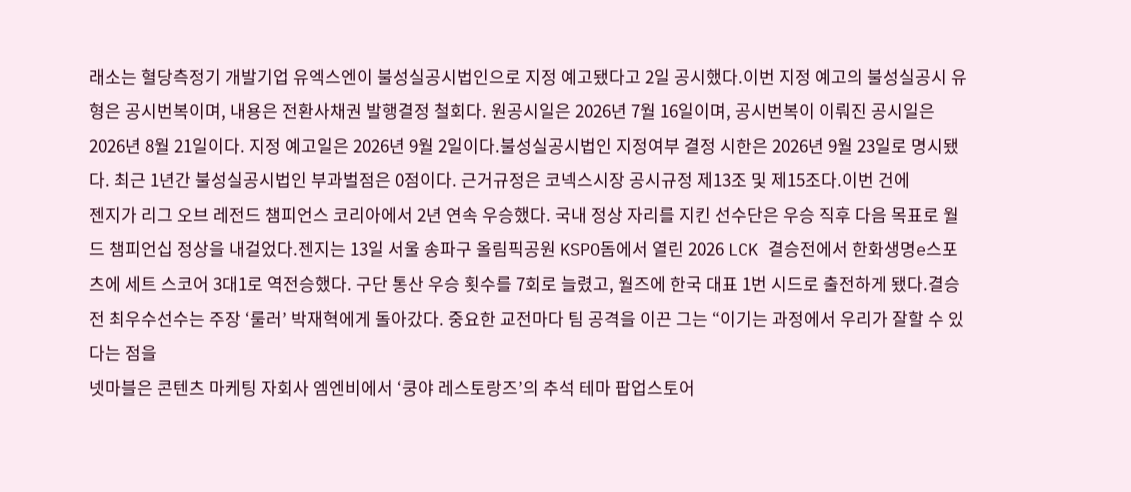래소는 혈당측정기 개발기업 유엑스엔이 불성실공시법인으로 지정 예고됐다고 2일 공시했다.이번 지정 예고의 불성실공시 유형은 공시번복이며, 내용은 전환사채권 발행결정 철회다. 원공시일은 2026년 7월 16일이며, 공시번복이 이뤄진 공시일은 2026년 8월 21일이다. 지정 예고일은 2026년 9월 2일이다.불성실공시법인 지정여부 결정 시한은 2026년 9월 23일로 명시됐다. 최근 1년간 불성실공시법인 부과벌점은 0점이다. 근거규정은 코넥스시장 공시규정 제13조 및 제15조다.이번 건에
젠지가 리그 오브 레전드 챔피언스 코리아에서 2년 연속 우승했다. 국내 정상 자리를 지킨 선수단은 우승 직후 다음 목표로 월드 챔피언십 정상을 내걸었다.젠지는 13일 서울 송파구 올림픽공원 KSPO돔에서 열린 2026 LCK 결승전에서 한화생명e스포츠에 세트 스코어 3대1로 역전승했다. 구단 통산 우승 횟수를 7회로 늘렸고, 월즈에 한국 대표 1번 시드로 출전하게 됐다.결승전 최우수선수는 주장 ‘룰러’ 박재혁에게 돌아갔다. 중요한 교전마다 팀 공격을 이끈 그는 “이기는 과정에서 우리가 잘할 수 있다는 점을
넷마블은 콘텐츠 마케팅 자회사 엠엔비에서 ‘쿵야 레스토랑즈’의 추석 테마 팝업스토어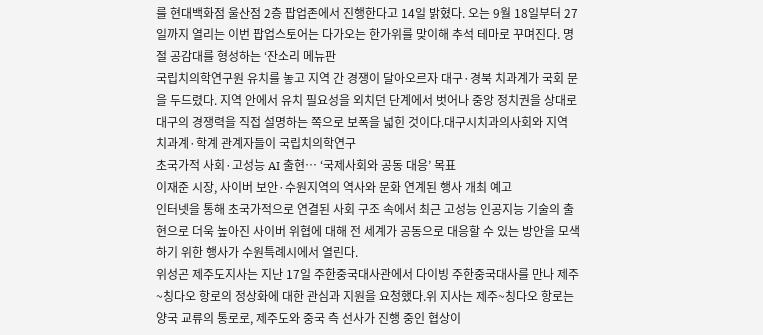를 현대백화점 울산점 2층 팝업존에서 진행한다고 14일 밝혔다. 오는 9월 18일부터 27일까지 열리는 이번 팝업스토어는 다가오는 한가위를 맞이해 추석 테마로 꾸며진다. 명절 공감대를 형성하는 ‘잔소리 메뉴판
국립치의학연구원 유치를 놓고 지역 간 경쟁이 달아오르자 대구·경북 치과계가 국회 문을 두드렸다. 지역 안에서 유치 필요성을 외치던 단계에서 벗어나 중앙 정치권을 상대로 대구의 경쟁력을 직접 설명하는 쪽으로 보폭을 넓힌 것이다.대구시치과의사회와 지역 치과계·학계 관계자들이 국립치의학연구
초국가적 사회·고성능 AI 출현… ‘국제사회와 공동 대응’ 목표
이재준 시장, 사이버 보안·수원지역의 역사와 문화 연계된 행사 개최 예고
인터넷을 통해 초국가적으로 연결된 사회 구조 속에서 최근 고성능 인공지능 기술의 출현으로 더욱 높아진 사이버 위협에 대해 전 세계가 공동으로 대응할 수 있는 방안을 모색하기 위한 행사가 수원특례시에서 열린다.
위성곤 제주도지사는 지난 17일 주한중국대사관에서 다이빙 주한중국대사를 만나 제주~칭다오 항로의 정상화에 대한 관심과 지원을 요청했다.위 지사는 제주~칭다오 항로는 양국 교류의 통로로, 제주도와 중국 측 선사가 진행 중인 협상이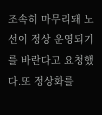조속히 마무리돼 노선이 정상 운영되기를 바란다고 요청했다.또 정상화를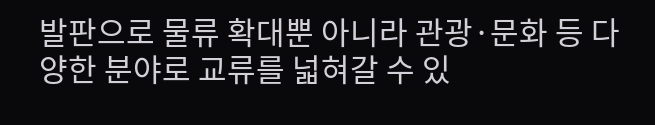발판으로 물류 확대뿐 아니라 관광·문화 등 다양한 분야로 교류를 넓혀갈 수 있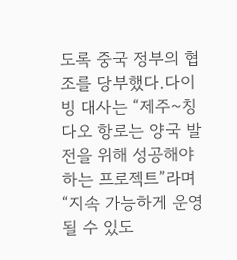도록 중국 정부의 협조를 당부했다.다이빙 대사는 “제주~칭다오 항로는 양국 발전을 위해 성공해야 하는 프로젝트”라며 “지속 가능하게 운영될 수 있도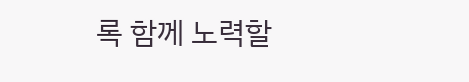록 함께 노력할